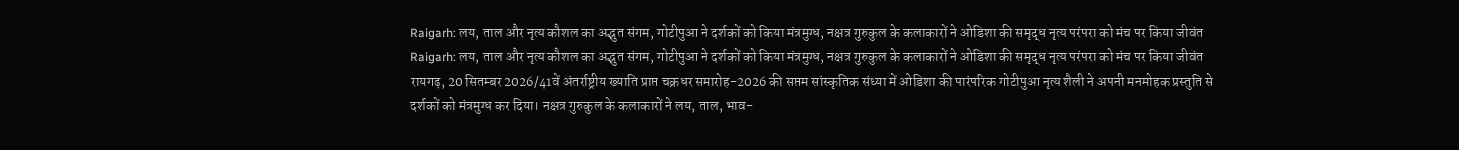Raigarh: लय, ताल और नृत्य कौशल का अद्भुत संगम, गोटीपुआ ने दर्शकों को किया मंत्रमुग्ध, नक्षत्र गुरुकुल के कलाकारों ने ओडिशा की समृद्ध नृत्य परंपरा को मंच पर किया जीवंत
Raigarh: लय, ताल और नृत्य कौशल का अद्भुत संगम, गोटीपुआ ने दर्शकों को किया मंत्रमुग्ध, नक्षत्र गुरुकुल के कलाकारों ने ओडिशा की समृद्ध नृत्य परंपरा को मंच पर किया जीवंत
रायगढ़, 20 सितम्बर 2026/41वें अंतर्राष्ट्रीय ख्याति प्राप्त चक्रधर समारोह-2026 की सप्तम सांस्कृतिक संध्या में ओडिशा की पारंपरिक गोटीपुआ नृत्य शैली ने अपनी मनमोहक प्रस्तुति से दर्शकों को मंत्रमुग्ध कर दिया। नक्षत्र गुरुकुल के कलाकारों ने लय, ताल, भाव-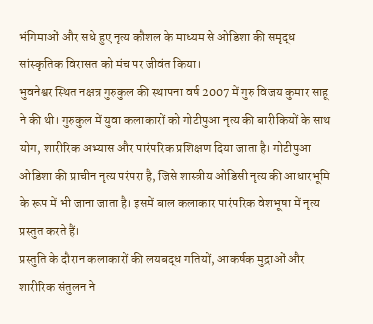भंगिमाओं और सधे हुए नृत्य कौशल के माध्यम से ओडिशा की समृद्ध सांस्कृतिक विरासत को मंच पर जीवंत किया।
भुवनेश्वर स्थित नक्षत्र गुरुकुल की स्थापना वर्ष 2007 में गुरु विजय कुमार साहू ने की थी। गुरुकुल में युवा कलाकारों को गोटीपुआ नृत्य की बारीकियों के साथ योग, शारीरिक अभ्यास और पारंपरिक प्रशिक्षण दिया जाता है। गोटीपुआ ओडिशा की प्राचीन नृत्य परंपरा है, जिसे शास्त्रीय ओडिसी नृत्य की आधारभूमि के रूप में भी जाना जाता है। इसमें बाल कलाकार पारंपरिक वेशभूषा में नृत्य प्रस्तुत करते हैं।
प्रस्तुति के दौरान कलाकारों की लयबद्ध गतियों, आकर्षक मुद्राओं और शारीरिक संतुलन ने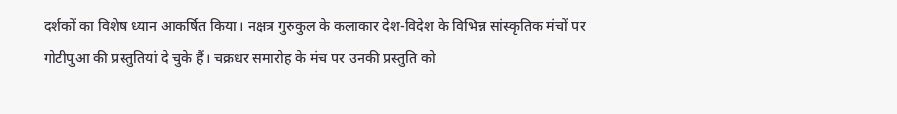दर्शकों का विशेष ध्यान आकर्षित किया। नक्षत्र गुरुकुल के कलाकार देश-विदेश के विभिन्न सांस्कृतिक मंचों पर गोटीपुआ की प्रस्तुतियां दे चुके हैं। चक्रधर समारोह के मंच पर उनकी प्रस्तुति को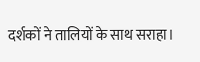दर्शकों ने तालियों के साथ सराहा।